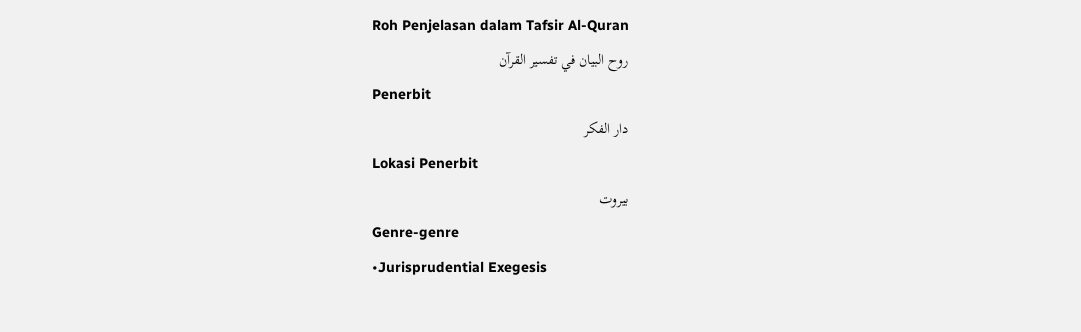Roh Penjelasan dalam Tafsir Al-Quran
روح البيان في تفسير القرآن
Penerbit
دار الفكر
Lokasi Penerbit
بيروت
Genre-genre
•Jurisprudential Exegesis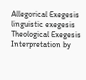Allegorical Exegesis
linguistic exegesis
Theological Exegesis
Interpretation by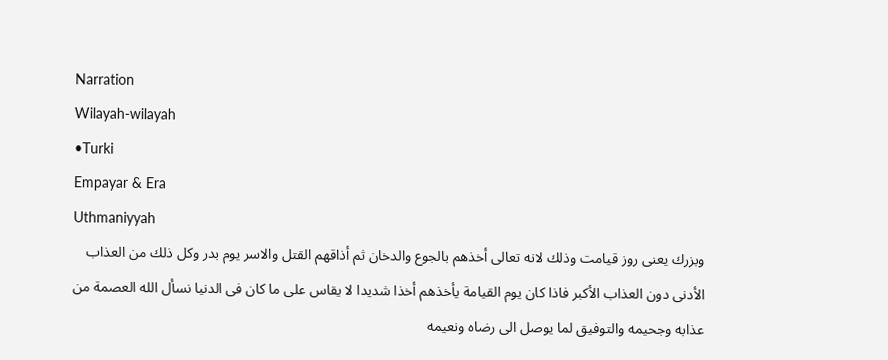Narration
Wilayah-wilayah
•Turki
Empayar & Era
Uthmaniyyah
وبزرك يعنى روز قيامت وذلك لانه تعالى أخذهم بالجوع والدخان ثم أذاقهم القتل والاسر يوم بدر وكل ذلك من العذاب الأدنى دون العذاب الأكبر فاذا كان يوم القيامة يأخذهم أخذا شديدا لا يقاس على ما كان فى الدنيا نسأل الله العصمة من عذابه وجحيمه والتوفيق لما يوصل الى رضاه ونعيمه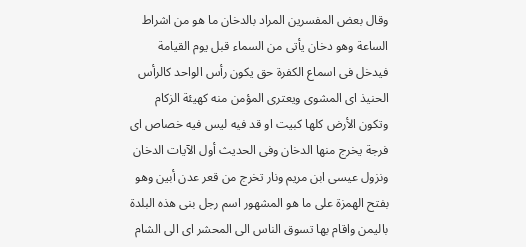وقال بعض المفسرين المراد بالدخان ما هو من اشراط الساعة وهو دخان يأتى من السماء قبل يوم القيامة فيدخل فى اسماع الكفرة حق يكون رأس الواحد كالرأس الحنيذ اى المشوى ويعترى المؤمن منه كهيئة الزكام وتكون الأرض كلها كبيت او قد فيه ليس فيه خصاص اى فرجة يخرج منها الدخان وفى الحديث أول الآيات الدخان ونزول عيسى ابن مريم ونار تخرج من قعر عدن أبين وهو بفتح الهمزة على ما هو المشهور اسم رجل بنى هذه البلدة باليمن واقام بها تسوق الناس الى المحشر اى الى الشام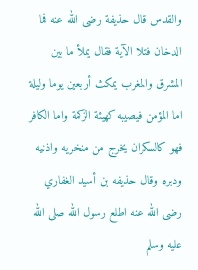والقدس قال حذيفة رضى الله عنه فما الدخان فتلا الآية فقال يملأ ما بين المشرق والمغرب يمكث أربعين يوما وليلة اما المؤمن فيصيبه كهيئة الزكمة واما الكافر فهو كالسكران يخرج من منخريه واذنيه ودبره وقال حذيفه بن أسيد الغفاري رضى الله عنه اطلع رسول الله صلى الله عليه وسلم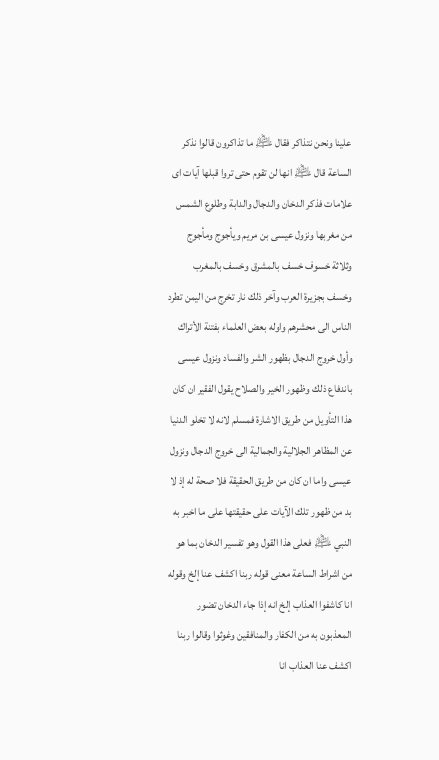علينا ونحن نتذاكر فقال ﵇ ما تذاكرون قالوا نذكر الساعة قال ﵇ انها لن تقوم حتى تروا قبلها آيات اى علامات فذكر الدخان والدجال والدابة وطلوع الشمس من مغربها ونزول عيسى بن مريم ويأجوج ومأجوج وثلاثة خسوف خسف بالمشرق وخسف بالمغرب وخسف بجزيرة العرب وآخر ذلك نار تخرج من اليمن تطرد الناس الى محشرهم واوله بعض العلماء بفتنة الأتراك وأول خروج الدجال بظهور الشر والفساد ونزول عيسى باندفاع ذلك وظهور الخير والصلاح يقول الفقير ان كان هذا التأويل من طريق الاشارة فمسلم لانه لا تخلو الدنيا عن المظاهر الجلالية والجمالية الى خروج الدجال ونزول عيسى واما ان كان من طريق الحقيقة فلا صحة له إذ لا بد من ظهور تلك الآيات على حقيقتها على ما اخبر به النبي ﵇ فعلى هذا القول وهو تفسير الدخان بما هو من اشراط الساعة معنى قوله ربنا اكشف عنا إلخ وقوله انا كاشفوا العذاب إلخ انه إذا جاء الدخان تضور المعذبون به من الكفار والمنافقين وغوثوا وقالوا ربنا اكشف عنا العذاب انا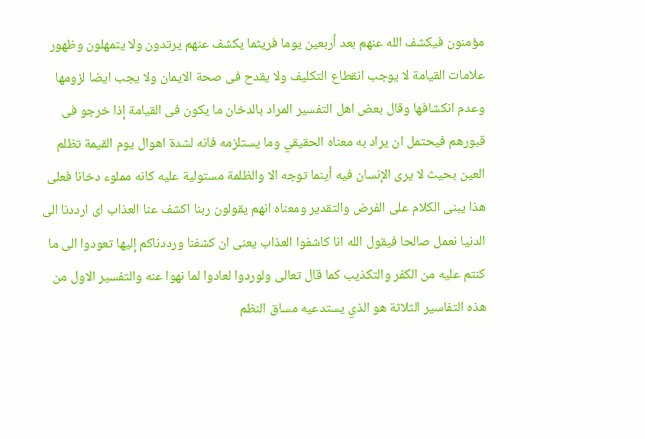مؤمنون فيكشف الله عنهم بعد أربعين يوما فريثما يكشف عنهم يرتدون ولا يتمهلون وظهور علامات القيامة لا يوجب انقطاع التكليف ولا يقدح فى صحة الايمان ولا يجب ايضا لزومها وعدم انكشافها وقال بعض اهل التفسير المراد بالدخان ما يكون فى القيامة إذا خرجو فى قبورهم فيحتمل ان يراد به معناه الحقيقي وما يستلزمه فانه لشدة اهوال يوم القيمة تظلم العين بحيث لا يرى الإنسان فيه أينما توجه الا والظلمة مستولية عليه كانه مملوء دخانا فعلى هذا يبنى الكلام على الفرض والتقدير ومعناه انهم يقولون ربنا اكشف عنا العذاب اى ارددنا الى الدنيا نعمل صالحا فيقول الله انا كاشفوا العذاب يعنى ان كشفنا ورددناكم إليها تعودوا الى ما كنتم عليه من الكفر والتكذيب كما قال تعالى ولوردوا لعادوا لما نهوا عنه والتفسير الاول من هذه التفاسير الثلاثة هو الذي يستدعيه مساق النظم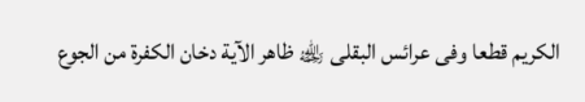الكريم قطعا وفى عرائس البقلى ﵀ ظاهر الآية دخان الكفرة من الجوع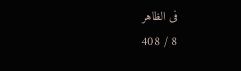فى الظاهر
8 / 408